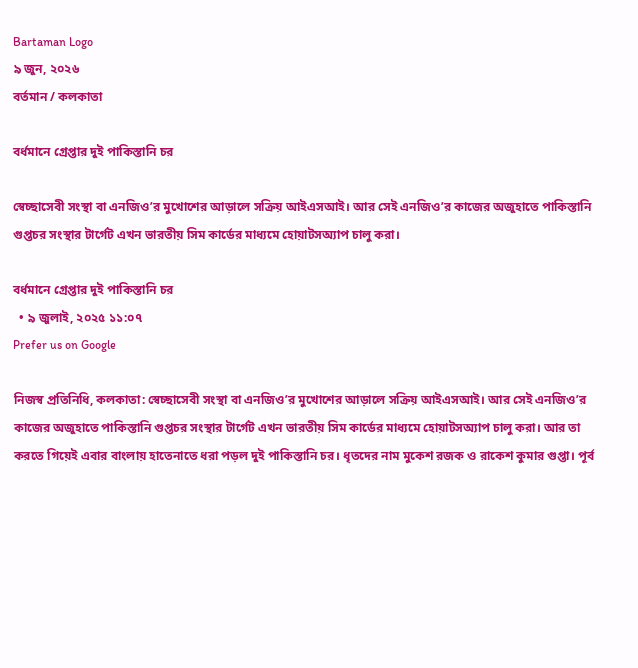Bartaman Logo
৯ জুন, ২০২৬
বর্তমান / কলকাতা

বর্ধমানে গ্রেপ্তার দুই পাকিস্তানি চর

স্বেচ্ছাসেবী সংস্থা বা এনজিও’র মুখোশের আড়ালে সক্রিয় আইএসআই। আর সেই এনজিও’র কাজের অজুহাতে পাকিস্তানি গুপ্তচর সংস্থার টার্গেট এখন ভারতীয় সিম কার্ডের মাধ্যমে হোয়াটসঅ্যাপ চালু করা।

বর্ধমানে গ্রেপ্তার দুই পাকিস্তানি চর
  • ৯ জুলাই, ২০২৫ ১১:০৭
Prefer us on Google

নিজস্ব প্রতিনিধি, কলকাতা: স্বেচ্ছাসেবী সংস্থা বা এনজিও’র মুখোশের আড়ালে সক্রিয় আইএসআই। আর সেই এনজিও’র কাজের অজুহাতে পাকিস্তানি গুপ্তচর সংস্থার টার্গেট এখন ভারতীয় সিম কার্ডের মাধ্যমে হোয়াটসঅ্যাপ চালু করা। আর তা করতে গিয়েই এবার বাংলায় হাতেনাতে ধরা পড়ল দুই পাকিস্তানি চর। ধৃতদের নাম মুকেশ রজক ও রাকেশ কুমার গুপ্তা। পূর্ব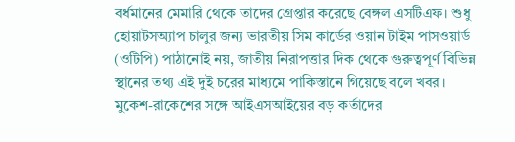বর্ধমানের মেমারি থেকে তাদের গ্রেপ্তার করেছে বেঙ্গল এসটিএফ। শুধু হোয়াটসঅ্যাপ চালুর জন্য ভারতীয় সিম কার্ডের ওয়ান টাইম পাসওয়ার্ড (ওটিপি) পাঠানোই নয়, জাতীয় নিরাপত্তার দিক থেকে গুরুত্বপূর্ণ বিভিন্ন স্থানের তথ্য এই দুই চরের মাধ্যমে পাকিস্তানে গিয়েছে বলে খবর। মুকেশ-রাকেশের সঙ্গে আইএসআইয়ের বড় কর্তাদের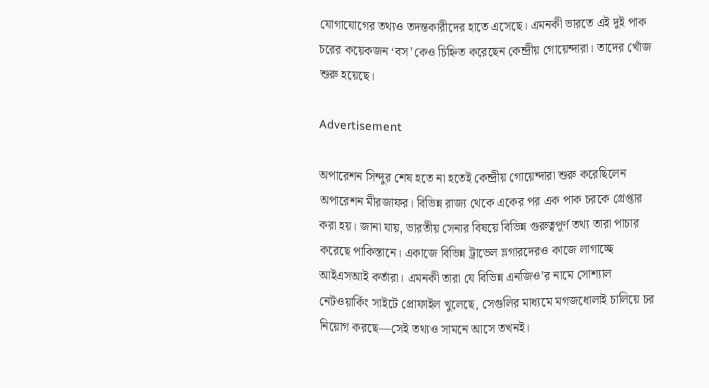যোগাযোগের তথ্যও তদন্তকারীদের হাতে এসেছে। এমনকী ভারতে এই দুই পাক চরের কয়েকজন ‘বস’কেও চিহ্নিত করেছেন কেন্দ্রীয় গোয়েন্দারা। তাদের খোঁজ  শুরু হয়েছে।

Advertisement

অপারেশন সিন্দুর শেষ হতে না হতেই কেন্দ্রীয় গোয়েন্দারা শুরু করেছিলেন অপারেশন মীরজাফর। বিভিন্ন রাজ্য থেকে একের পর এক পাক চরকে গ্রেপ্তার করা হয়। জানা যায়, ভারতীয় সেনার বিষয়ে বিভিন্ন গুরুত্বপূর্ণ তথ্য তারা পাচার করেছে পাকিস্তানে। একাজে বিভিন্ন ট্রাভেল ভ্লগারদেরও কাজে লাগাচ্ছে আইএসআই কর্তারা। এমনকী তারা যে বিভিন্ন এনজিও’র নামে সোশ্যাল নেটওয়ার্কিং সাইটে প্রোফাইল খুলেছে, সেগুলির মাধ্যমে মগজধোলাই চালিয়ে চর নিয়োগ করছে—সেই তথ্যও সামনে আসে তখনই।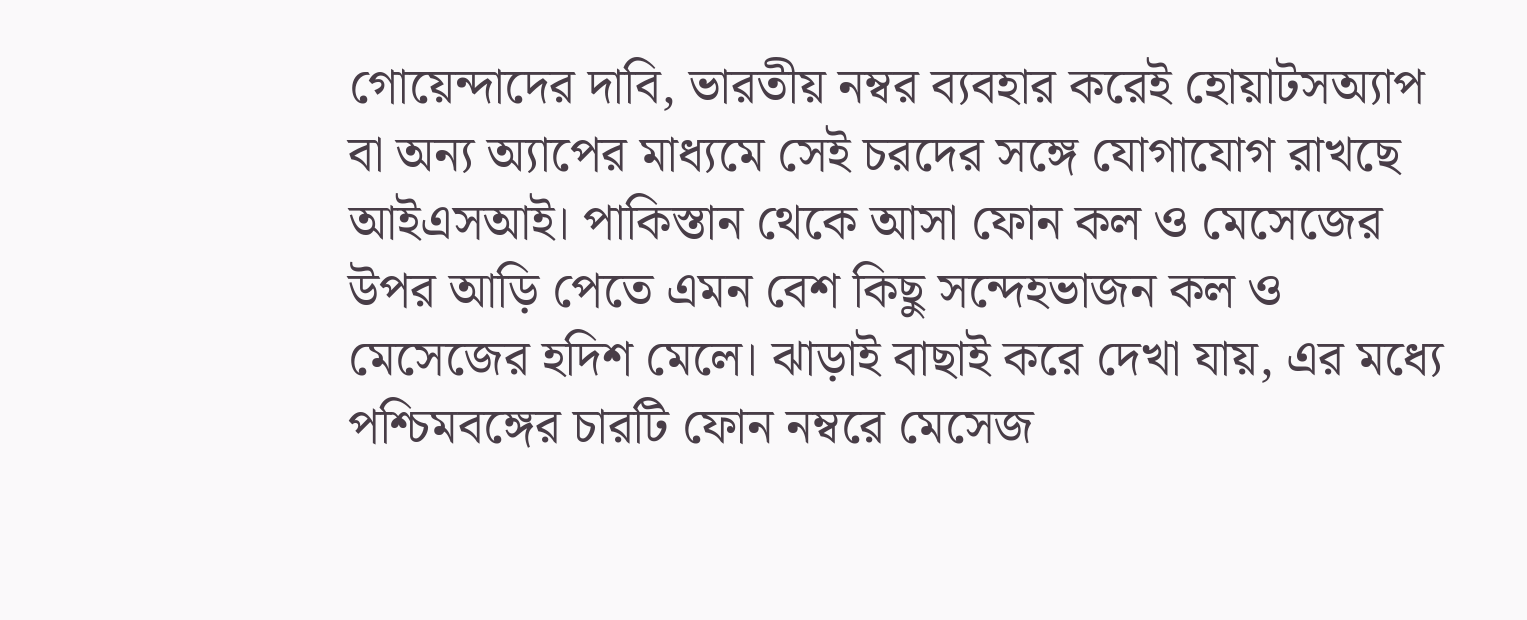গোয়েন্দাদের দাবি, ভারতীয় নম্বর ব্যবহার করেই হোয়াটসঅ্যাপ বা অন্য অ্যাপের মাধ্যমে সেই চরদের সঙ্গে যোগাযোগ রাখছে আইএসআই। পাকিস্তান থেকে আসা ফোন কল ও মেসেজের উপর আড়ি পেতে এমন বেশ কিছু সন্দেহভাজন কল ও মেসেজের হদিশ মেলে। ঝাড়াই বাছাই করে দেখা যায়, এর মধ্যে পশ্চিমবঙ্গের চারটি ফোন নম্বরে মেসেজ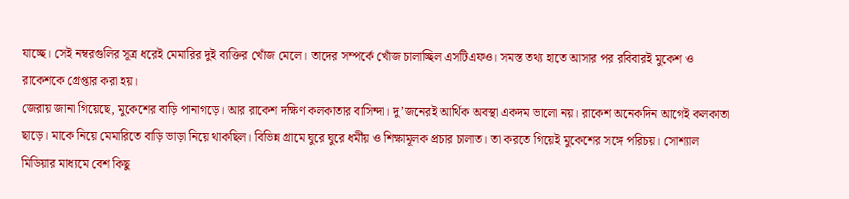যাচ্ছে। সেই নম্বরগুলির সূত্র ধরেই মেমারির দুই ব্যক্তির খোঁজ মেলে। তাদের সম্পর্কে খোঁজ চালাচ্ছিল এসটিএফও। সমস্ত তথ্য হাতে আসার পর রবিবারই মুকেশ ও রাকেশকে গ্রেপ্তার করা হয়।
জেরায় জানা গিয়েছে, মুকেশের বাড়ি পানাগড়ে। আর রাকেশ দক্ষিণ কলকাতার বাসিন্দা। দু’জনেরই আর্থিক অবস্থা একদম ভালো নয়। রাকেশ অনেকদিন আগেই কলকাতা ছাড়ে। মাকে নিয়ে মেমারিতে বাড়ি ভাড়া নিয়ে থাকছিল। বিভিন্ন গ্রামে ঘুরে ঘুরে ধর্মীয় ও শিক্ষামূলক প্রচার চালাত। তা করতে গিয়েই মুকেশের সঙ্গে পরিচয়। সোশ্যাল মিডিয়ার মাধ্যমে বেশ কিছু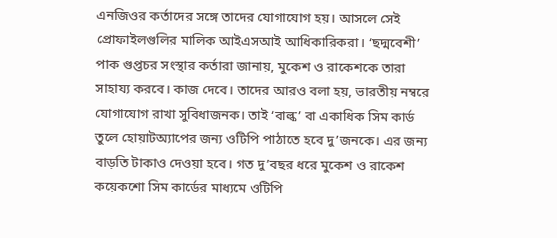এনজিওর কর্তাদের সঙ্গে তাদের যোগাযোগ হয়। আসলে সেই প্রোফাইলগুলির মালিক আইএসআই আধিকারিকরা। ‘ছদ্মবেশী’ পাক গুপ্তচর সংস্থার কর্তারা জানায়, মুকেশ ও রাকেশকে তারা সাহায্য করবে। কাজ দেবে। তাদের আরও বলা হয়, ভারতীয় নম্বরে যোগাযোগ রাখা সুবিধাজনক। তাই ‘বাল্ক’ বা একাধিক সিম কার্ড তুলে হোয়াটঅ্যাপের জন্য ওটিপি পাঠাতে হবে দু’জনকে। এর জন্য বাড়তি টাকাও দেওয়া হবে। গত দু’বছর ধরে মুকেশ ও রাকেশ কয়েকশো সিম কার্ডের মাধ্যমে ওটিপি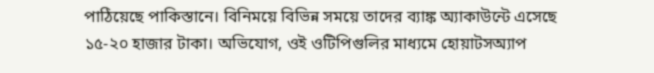পাঠিয়েছে পাকিস্তানে। বিনিময়ে বিভিন্ন সময়ে তাদের ব্যাঙ্ক অ্যাকাউন্টে এসেছে ১৫-২০ হাজার টাকা। অভিযোগ, ওই ওটিপিগুলির মাধ্যমে হোয়াটসঅ্যাপ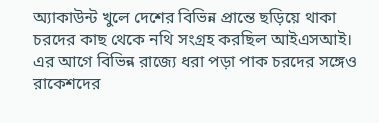অ্যাকাউন্ট খুলে দেশের বিভিন্ন প্রান্তে ছড়িয়ে থাকা চরদের কাছ থেকে নথি সংগ্রহ করছিল আইএসআই। এর আগে বিভিন্ন রাজ্যে ধরা পড়া পাক চরদের সঙ্গেও রাকেশদের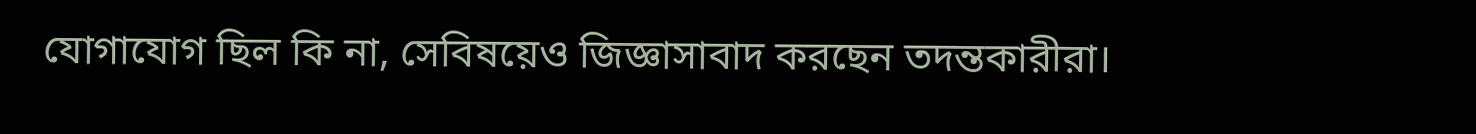যোগাযোগ ছিল কি না, সেবিষয়েও জিজ্ঞাসাবাদ করছেন তদন্তকারীরা।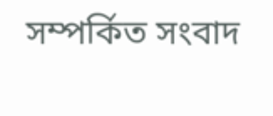সম্পর্কিত সংবাদ